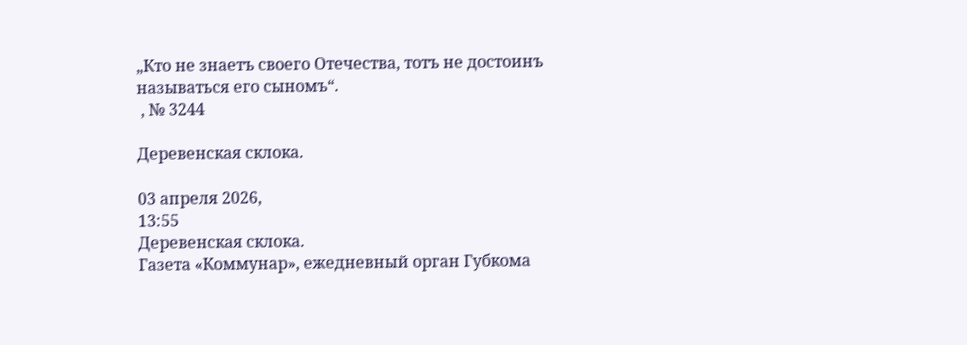„Кто не знаетъ своего Отечества, тотъ не достоинъ называться его сыномъ“.
 , № 3244

Деревенская склока.

03 апреля 2026,
13:55
Деревенская склока.
Газета «Коммунар», ежедневный орган Губкома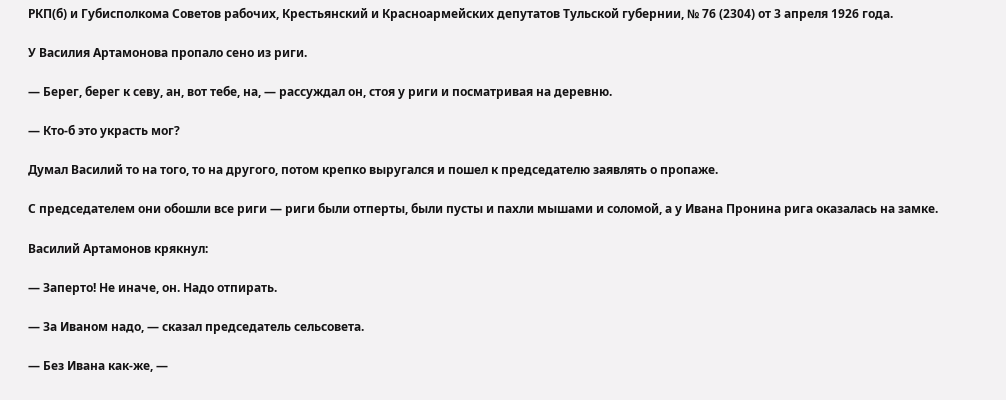РКП(б) и Губисполкома Советов рабочих, Крестьянский и Красноармейских депутатов Тульской губернии, № 76 (2304) от 3 апреля 1926 года.

У Василия Артамонова пропало сено из риги.

— Берег, берег к севу, ан, вот тебе, на, — рассуждал он, стоя у риги и посматривая на деревню.

— Кто-б это украсть мог?

Думал Василий то на того, то на другого, потом крепко выругался и пошел к председателю заявлять о пропаже.

С председателем они обошли все риги — риги были отперты, были пусты и пахли мышами и соломой, а у Ивана Пронина рига оказалась на замке.

Василий Артамонов крякнул:

— Заперто! Не иначе, он. Надо отпирать.

— За Иваном надо, — сказал председатель сельсовета.

— Без Ивана как-же, —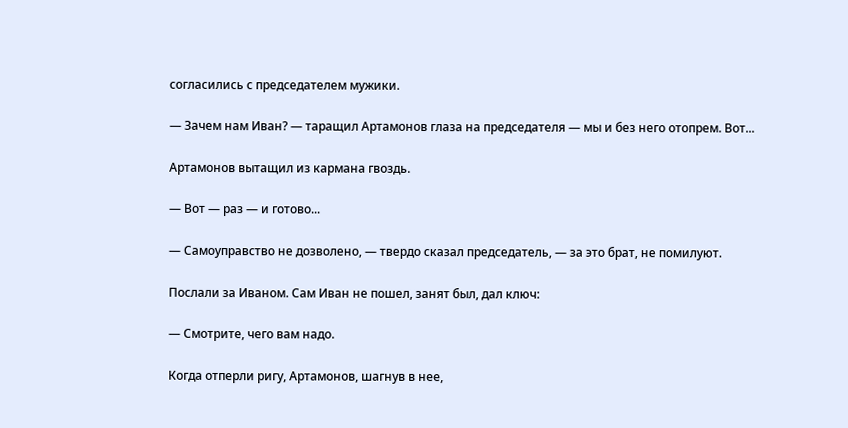согласились с председателем мужики.

— Зачем нам Иван? — таращил Артамонов глаза на председателя — мы и без него отопрем. Вот...

Артамонов вытащил из кармана гвоздь.

— Вот — раз — и готово...

— Самоуправство не дозволено, — твердо сказал председатель, — за это брат, не помилуют.

Послали за Иваном. Сам Иван не пошел, занят был, дал ключ:

— Смотрите, чего вам надо.

Когда отперли ригу, Артамонов, шагнув в нее,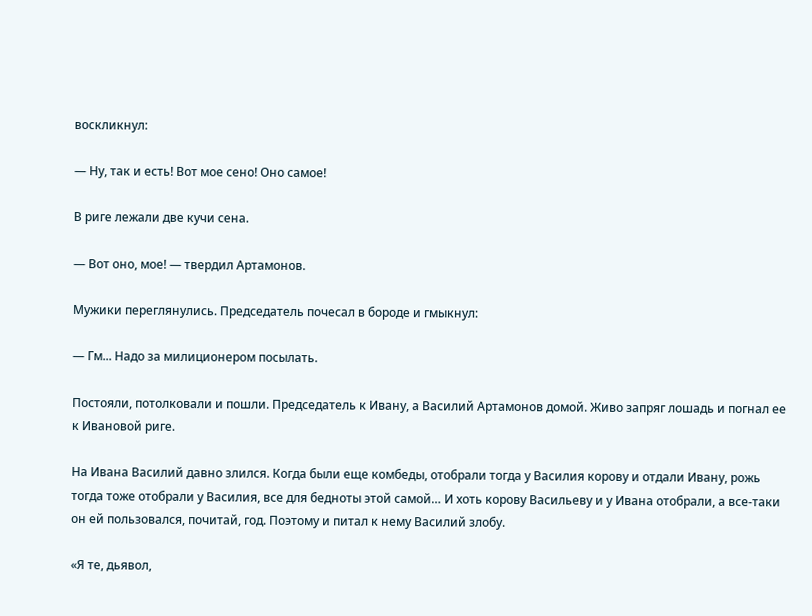воскликнул:

— Ну, так и есть! Вот мое сено! Оно самое!

В риге лежали две кучи сена.

— Вот оно, мое! — твердил Артамонов.

Мужики переглянулись. Председатель почесал в бороде и гмыкнул:

— Гм... Надо за милиционером посылать.

Постояли, потолковали и пошли. Председатель к Ивану, а Василий Артамонов домой. Живо запряг лошадь и погнал ее к Ивановой риге.

На Ивана Василий давно злился. Когда были еще комбеды, отобрали тогда у Василия корову и отдали Ивану, рожь тогда тоже отобрали у Василия, все для бедноты этой самой… И хоть корову Васильеву и у Ивана отобрали, а все-таки он ей пользовался, почитай, год. Поэтому и питал к нему Василий злобу.

«Я те, дьявол,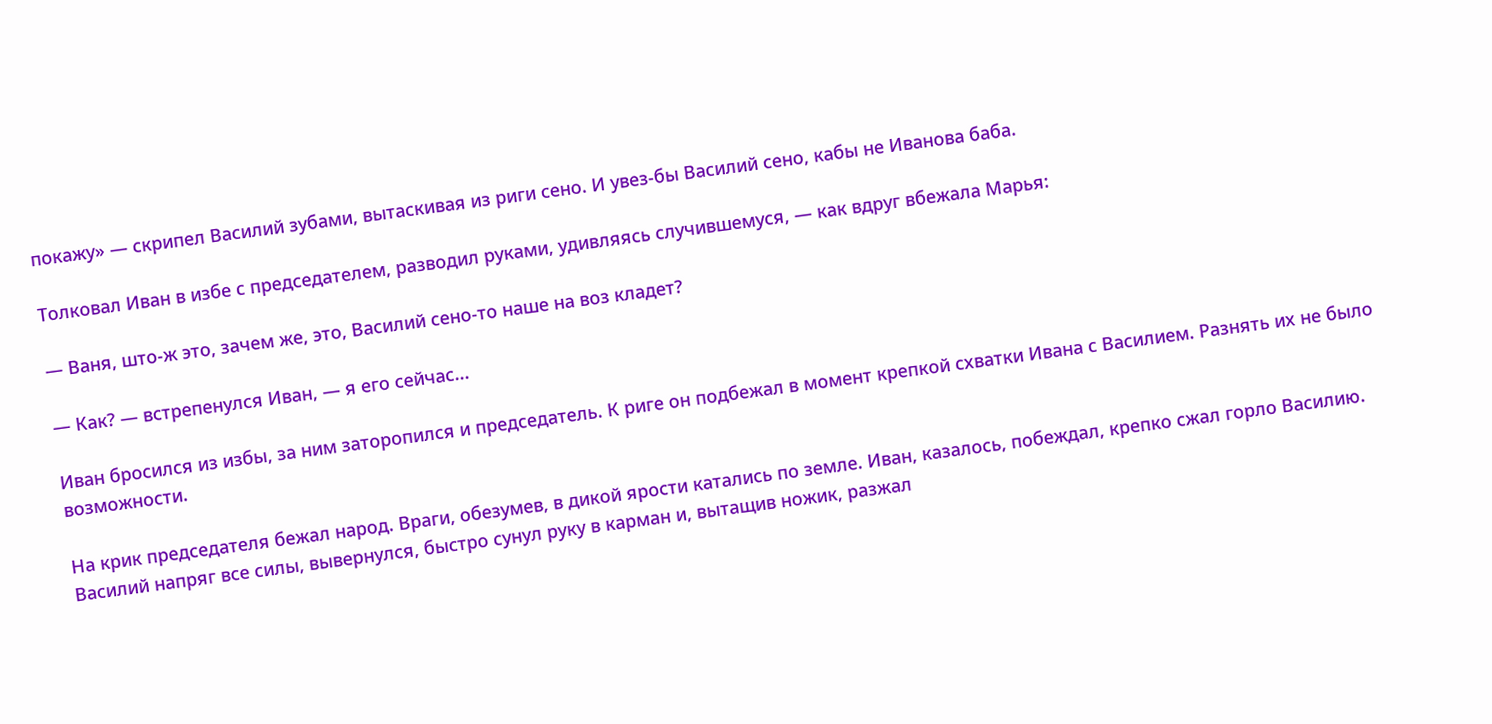покажу» — скрипел Василий зубами, вытаскивая из риги сено. И увез-бы Василий сено, кабы не Иванова баба.

Толковал Иван в избе с председателем, разводил руками, удивляясь случившемуся, — как вдруг вбежала Марья:

— Ваня, што-ж это, зачем же, это, Василий сено-то наше на воз кладет?

— Как? — встрепенулся Иван, — я его сейчас...

Иван бросился из избы, за ним заторопился и председатель. К риге он подбежал в момент крепкой схватки Ивана с Василием. Разнять их не было возможности.

На крик председателя бежал народ. Враги, обезумев, в дикой ярости катались по земле. Иван, казалось, побеждал, крепко сжал горло Василию. Василий напряг все силы, вывернулся, быстро сунул руку в карман и, вытащив ножик, разжал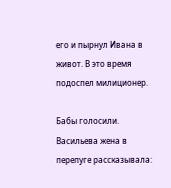его и пырнул Ивана в живот. В это время подоспел милиционер.

Бабы голосили. Васильева жена в перепуге рассказывала: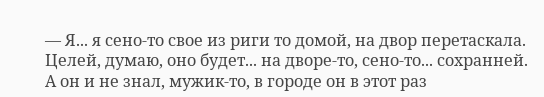— Я... я сено-то свое из риги то домой, на двор перетаскала. Целей, думаю, оно будет... на дворе-то, сено-то... сохранней. А он и не знал, мужик-то, в городе он в этот раз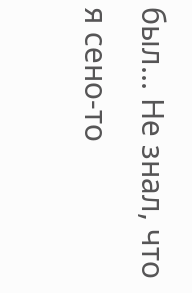был... Не знал, что я сено-то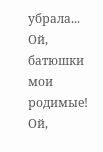убрала... Ой, батюшки мои родимые! Ой,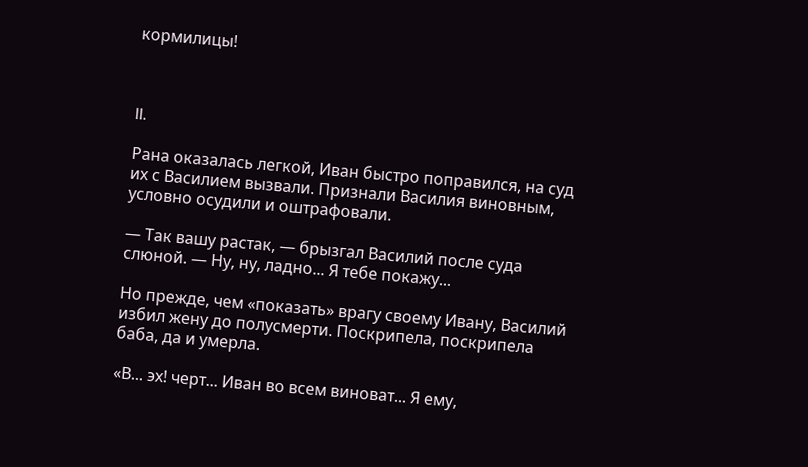кормилицы!



II.

Рана оказалась легкой, Иван быстро поправился, на суд их с Василием вызвали. Признали Василия виновным, условно осудили и оштрафовали.

— Так вашу растак, — брызгал Василий после суда слюной. — Ну, ну, ладно... Я тебе покажу...

Но прежде, чем «показать» врагу своему Ивану, Василий избил жену до полусмерти. Поскрипела, поскрипела баба, да и умерла.

«В... эх! черт... Иван во всем виноват... Я ему,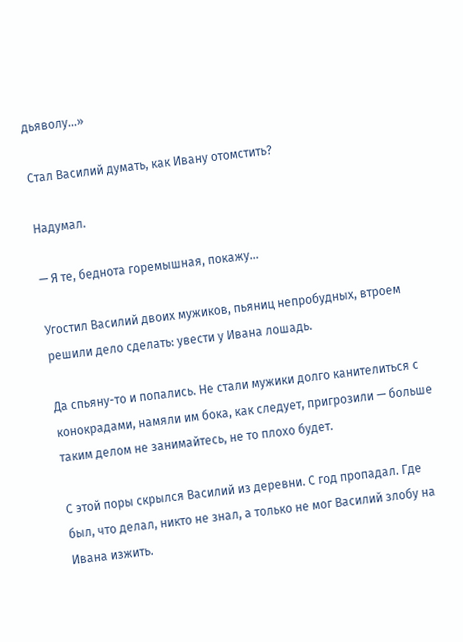дьяволу...»

Стал Василий думать, как Ивану отомстить?

Надумал.

— Я те, беднота горемышная, покажу...

Угостил Василий двоих мужиков, пьяниц непробудных, втроем решили дело сделать: увести у Ивана лошадь.

Да спьяну-то и попались. Не стали мужики долго канителиться с конокрадами, намяли им бока, как следует, пригрозили — больше таким делом не занимайтесь, не то плохо будет.

С этой поры скрылся Василий из деревни. С год пропадал. Где был, что делал, никто не знал, а только не мог Василий злобу на Ивана изжить.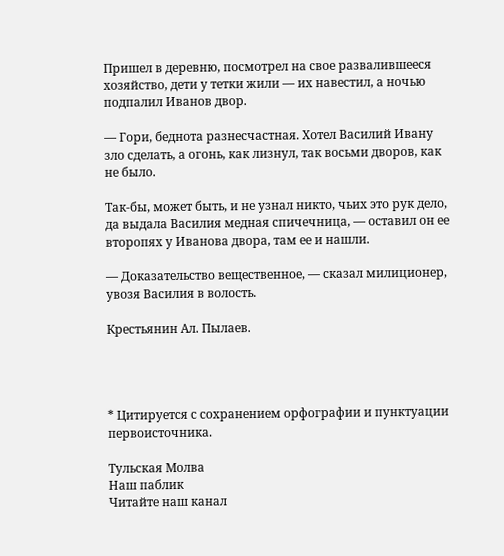Пришел в деревню, посмотрел на свое развалившееся хозяйство, дети у тетки жили — их навестил, а ночью подпалил Иванов двор.

— Гори, беднота разнесчастная. Хотел Василий Ивану зло сделать, а огонь, как лизнул, так восьми дворов, как не было.

Так-бы, может быть, и не узнал никто, чьих это рук дело, да выдала Василия медная спичечница, — оставил он ее второпях у Иванова двора, там ее и нашли.

— Доказательство вещественное, — сказал милиционер, увозя Василия в волость.

Крестьянин Ал. Пылаев.




* Цитируется с сохранением орфографии и пунктуации первоисточника.

Тульская Молва
Наш паблик
Читайте наш канал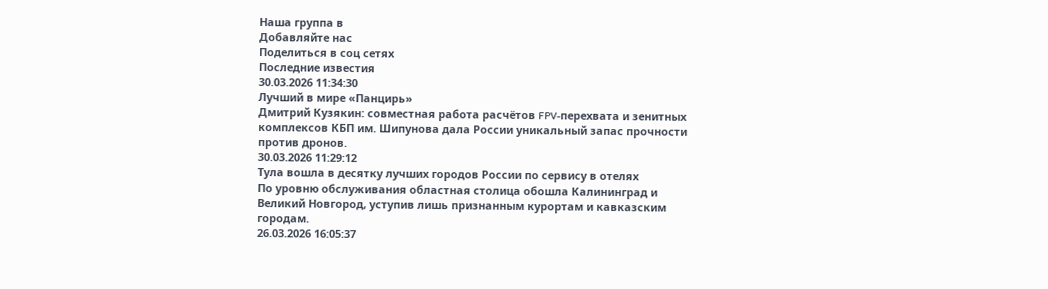Наша группа в
Добавляйте нас
Поделиться в соц сетях
Последние известия
30.03.2026 11:34:30
Лучший в мире «Панцирь»
Дмитрий Кузякин: совместная работа расчётов FPV-перехвата и зенитных комплексов КБП им. Шипунова дала России уникальный запас прочности против дронов.
30.03.2026 11:29:12
Тула вошла в десятку лучших городов России по сервису в отелях
По уровню обслуживания областная столица обошла Калининград и Великий Новгород, уступив лишь признанным курортам и кавказским городам.
26.03.2026 16:05:37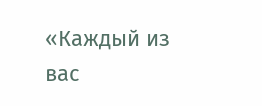«Каждый из вас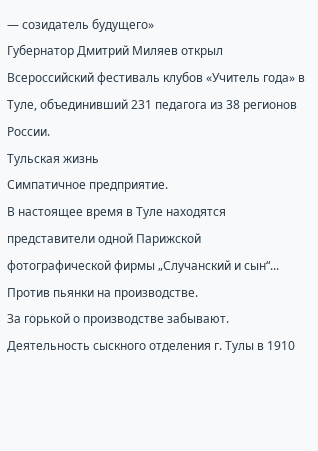— созидатель будущего»
Губернатор Дмитрий Миляев открыл Всероссийский фестиваль клубов «Учитель года» в Туле, объединивший 231 педагога из 38 регионов России.
Тульская жизнь
Симпатичное предприятие.
В настоящее время в Туле находятся представители одной Парижской фотографической фирмы „Случанский и сын“...
Против пьянки на производстве.
За горькой о производстве забывают.
Деятельность сыскного отделения г. Тулы в 1910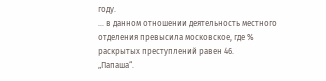году.
... в данном отношении деятельность местного отделения превысила московское, где % раскрытых преступлений равен 46.
„Папаша“.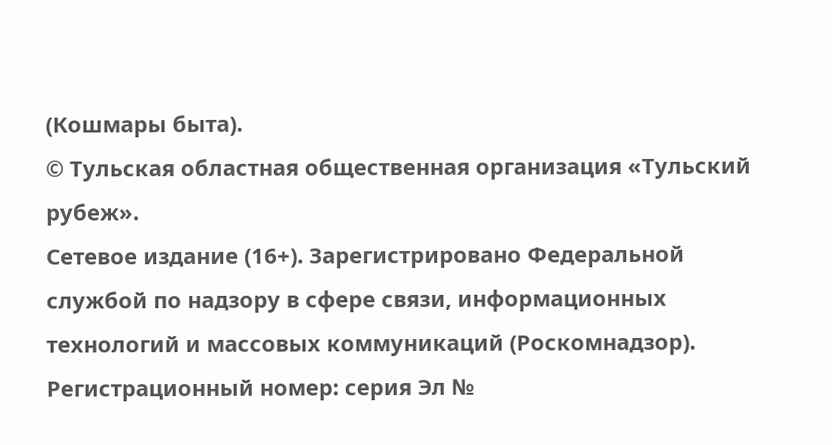(Кошмары быта).
© Тульская областная общественная организация «Тульский рубеж».
Сетевое издание (16+). Зарегистрировано Федеральной службой по надзору в сфере связи, информационных технологий и массовых коммуникаций (Роскомнадзор).
Регистрационный номер: серия Эл №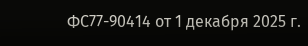ФС77-90414 от 1 декабря 2025 г.